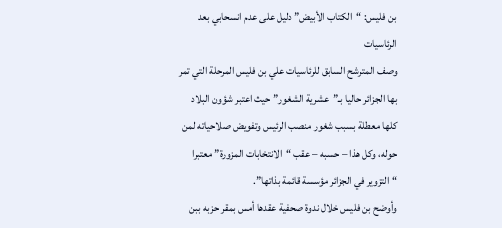بن فليس: “الكتاب الأبيض” دليل على عدم انسحابي بعد الرئاسيات
وصف المترشح السابق للرئاسيات علي بن فليس المرحلة التي تمر بها الجزائر حاليا بـ”عشرية الشغور” حيث اعتبر شؤون البلاد كلها معطلة بسبب شغور منصب الرئيس وتفويض صلاحياته لمن حوله، وكل هذا – حسبه – عقب “الانتخابات المزورة” معتبرا “التزوير في الجزائر مؤسسة قائمة بذاتها”.
وأوضح بن فليس خلال ندوة صحفية عقدها أمس بمقر حزبه ببن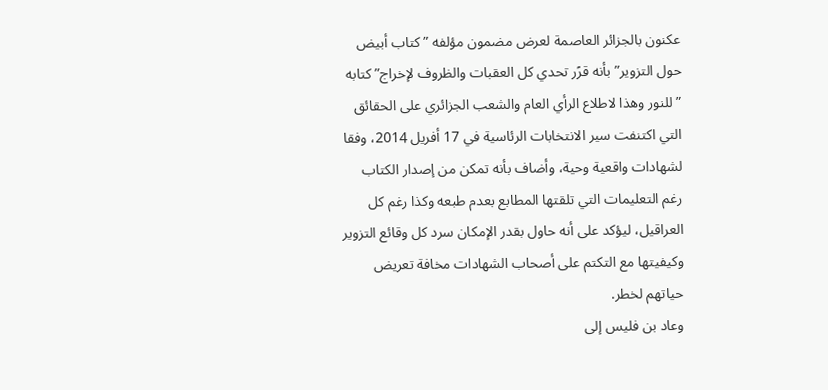عكنون بالجزائر العاصمة لعرض مضمون مؤلفه ” كتاب أبيض حول التزوير” بأنه قرًر تحدي كل العقبات والظروف لإخراج” كتابه ” للنور وهذا لاطلاع الرأي العام والشعب الجزائري على الحقائق التي اكتنفت سير الانتخابات الرئاسية في 17 أفريل 2014، وفقا لشهادات واقعية وحية، وأضاف بأنه تمكن من إصدار الكتاب رغم التعليمات التي تلقتها المطابع بعدم طبعه وكذا رغم كل العراقيل، ليؤكد على أنه حاول بقدر الإمكان سرد كل وقائع التزوير وكيفيتها مع التكتم على أصحاب الشهادات مخافة تعريض حياتهم لخطر.
وعاد بن فليس إلى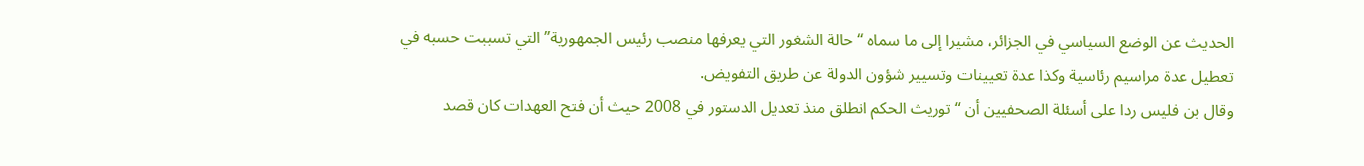الحديث عن الوضع السياسي في الجزائر، مشيرا إلى ما سماه “حالة الشغور التي يعرفها منصب رئيس الجمهورية” التي تسببت حسبه في تعطيل عدة مراسيم رئاسية وكذا عدة تعيينات وتسيير شؤون الدولة عن طريق التفويض.
وقال بن فليس ردا على أسئلة الصحفيين أن “توريث الحكم انطلق منذ تعديل الدستور في 2008 حيث أن فتح العهدات كان قصد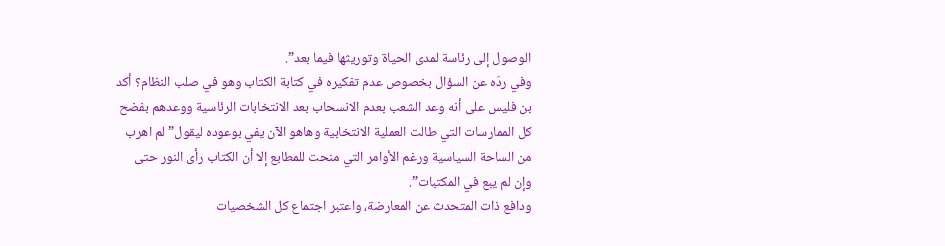الوصول إلى رئاسة لمدى الحياة وتوريثها فيما بعد”.
وفي ردَه عن السؤال بخصوص عدم تفكيره في كتابة الكتاب وهو في صلب النظام؟ أكد بن فليس على أنه وعد الشعب بعدم الانسحاب بعد الانتخابات الرئاسية ووعدهم بفضح كل الممارسات التي طالت العملية الانتخابية وهاهو الآن يفي بوعوده ليقول” لم اهرب من الساحة السياسية ورغم الأوامر التي منحت للمطابع إلا أن الكتاب رأى النور حتى وإن لم يبع في المكتبات”.
ودافع ذات المتحدث عن المعارضة، واعتبر اجتماع كل الشخصيات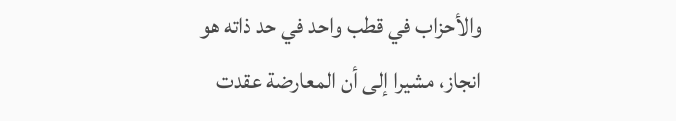والأحزاب في قطب واحد في حد ذاته هو انجاز، مشيرا إلى أن المعارضة عقدت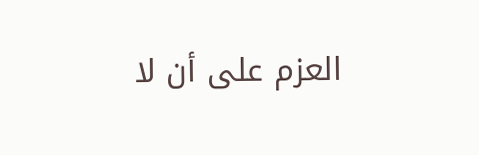العزم على أن لا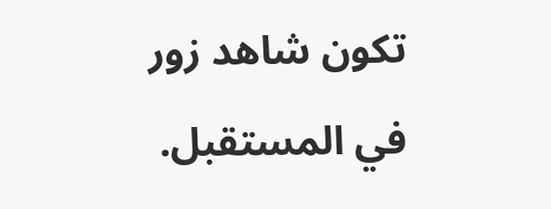تكون شاهد زور في المستقبل.